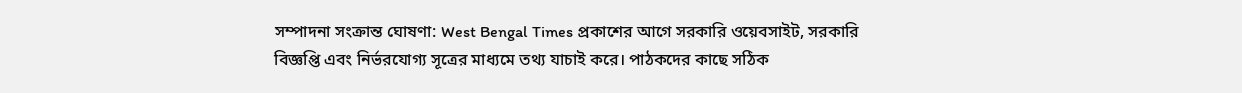সম্পাদনা সংক্রান্ত ঘোষণা: West Bengal Times প্রকাশের আগে সরকারি ওয়েবসাইট, সরকারি বিজ্ঞপ্তি এবং নির্ভরযোগ্য সূত্রের মাধ্যমে তথ্য যাচাই করে। পাঠকদের কাছে সঠিক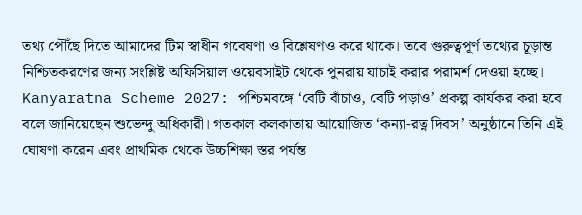তথ্য পৌঁছে দিতে আমাদের টিম স্বাধীন গবেষণা ও বিশ্লেষণও করে থাকে। তবে গুরুত্বপূর্ণ তথ্যের চূড়ান্ত নিশ্চিতকরণের জন্য সংশ্লিষ্ট অফিসিয়াল ওয়েবসাইট থেকে পুনরায় যাচাই করার পরামর্শ দেওয়া হচ্ছে।
Kanyaratna Scheme 2027: পশ্চিমবঙ্গে ‘বেটি বাঁচাও, বেটি পড়াও’ প্রকল্প কার্যকর করা হবে বলে জানিয়েছেন শুভেন্দু অধিকারী। গতকাল কলকাতায় আয়োজিত ‘কন্যা-রত্ন দিবস’ অনুষ্ঠানে তিনি এই ঘোষণা করেন এবং প্রাথমিক থেকে উচ্চশিক্ষা স্তর পর্যন্ত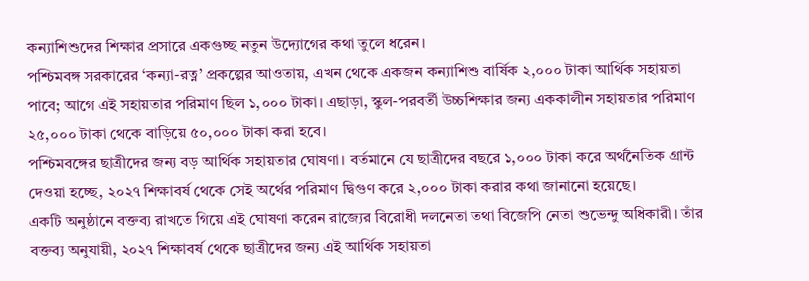কন্যাশিশুদের শিক্ষার প্রসারে একগুচ্ছ নতুন উদ্যোগের কথা তুলে ধরেন।
পশ্চিমবঙ্গ সরকারের ‘কন্যা-রত্ন’ প্রকল্পের আওতায়, এখন থেকে একজন কন্যাশিশু বার্ষিক ২,০০০ টাকা আর্থিক সহায়তা পাবে; আগে এই সহায়তার পরিমাণ ছিল ১,০০০ টাকা। এছাড়া, স্কুল-পরবর্তী উচ্চশিক্ষার জন্য এককালীন সহায়তার পরিমাণ ২৫,০০০ টাকা থেকে বাড়িয়ে ৫০,০০০ টাকা করা হবে।
পশ্চিমবঙ্গের ছাত্রীদের জন্য বড় আর্থিক সহায়তার ঘোষণা। বর্তমানে যে ছাত্রীদের বছরে ১,০০০ টাকা করে অর্থনৈতিক গ্রান্ট দেওয়া হচ্ছে, ২০২৭ শিক্ষাবর্ষ থেকে সেই অর্থের পরিমাণ দ্বিগুণ করে ২,০০০ টাকা করার কথা জানানো হয়েছে।
একটি অনুষ্ঠানে বক্তব্য রাখতে গিয়ে এই ঘোষণা করেন রাজ্যের বিরোধী দলনেতা তথা বিজেপি নেতা শুভেন্দু অধিকারী। তাঁর বক্তব্য অনুযায়ী, ২০২৭ শিক্ষাবর্ষ থেকে ছাত্রীদের জন্য এই আর্থিক সহায়তা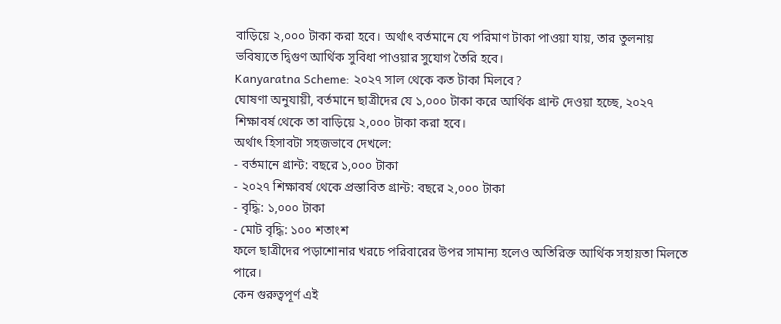বাড়িয়ে ২,০০০ টাকা করা হবে। অর্থাৎ বর্তমানে যে পরিমাণ টাকা পাওয়া যায়, তার তুলনায় ভবিষ্যতে দ্বিগুণ আর্থিক সুবিধা পাওয়ার সুযোগ তৈরি হবে।
Kanyaratna Scheme: ২০২৭ সাল থেকে কত টাকা মিলবে?
ঘোষণা অনুযায়ী, বর্তমানে ছাত্রীদের যে ১,০০০ টাকা করে আর্থিক গ্রান্ট দেওয়া হচ্ছে, ২০২৭ শিক্ষাবর্ষ থেকে তা বাড়িয়ে ২,০০০ টাকা করা হবে।
অর্থাৎ হিসাবটা সহজভাবে দেখলে:
- বর্তমানে গ্রান্ট: বছরে ১,০০০ টাকা
- ২০২৭ শিক্ষাবর্ষ থেকে প্রস্তাবিত গ্রান্ট: বছরে ২,০০০ টাকা
- বৃদ্ধি: ১,০০০ টাকা
- মোট বৃদ্ধি: ১০০ শতাংশ
ফলে ছাত্রীদের পড়াশোনার খরচে পরিবারের উপর সামান্য হলেও অতিরিক্ত আর্থিক সহায়তা মিলতে পারে।
কেন গুরুত্বপূর্ণ এই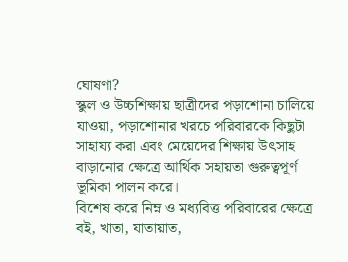ঘোষণা?
স্কুল ও উচ্চশিক্ষায় ছাত্রীদের পড়াশোনা চালিয়ে যাওয়া, পড়াশোনার খরচে পরিবারকে কিছুটা সাহায্য করা এবং মেয়েদের শিক্ষায় উৎসাহ বাড়ানোর ক্ষেত্রে আর্থিক সহায়তা গুরুত্বপূর্ণ ভূমিকা পালন করে।
বিশেষ করে নিম্ন ও মধ্যবিত্ত পরিবারের ক্ষেত্রে বই, খাতা, যাতায়াত,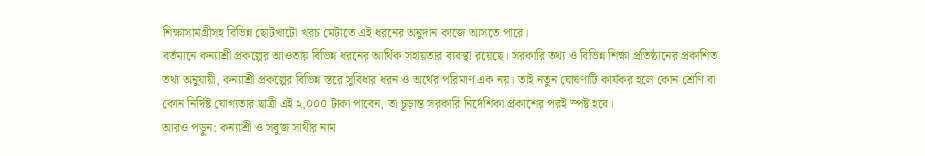শিক্ষাসামগ্রীসহ বিভিন্ন ছোটখাটো খরচ মেটাতে এই ধরনের অনুদান কাজে আসতে পারে।
বর্তমানে কন্যাশ্রী প্রকল্পের আওতায় বিভিন্ন ধরনের আর্থিক সহায়তার ব্যবস্থা রয়েছে। সরকারি তথ্য ও বিভিন্ন শিক্ষা প্রতিষ্ঠানের প্রকাশিত তথ্য অনুযায়ী, কন্যাশ্রী প্রকল্পের বিভিন্ন স্তরে সুবিধার ধরন ও অর্থের পরিমাণ এক নয়। তাই নতুন ঘোষণাটি কার্যকর হলে কোন শ্রেণি বা কোন নির্দিষ্ট যোগ্যতার ছাত্রী এই ২,০০০ টাকা পাবেন, তা চূড়ান্ত সরকারি নির্দেশিকা প্রকাশের পরই স্পষ্ট হবে।
আরও পড়ুন: কন্যাশ্রী ও সবুজ সাথীর নাম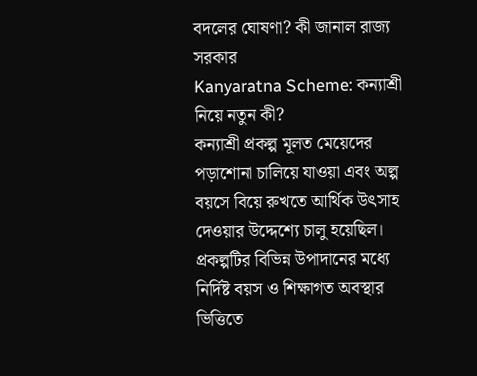বদলের ঘোষণা? কী জানাল রাজ্য সরকার
Kanyaratna Scheme: কন্যাশ্রী নিয়ে নতুন কী?
কন্যাশ্রী প্রকল্প মূলত মেয়েদের পড়াশোনা চালিয়ে যাওয়া এবং অল্প বয়সে বিয়ে রুখতে আর্থিক উৎসাহ দেওয়ার উদ্দেশ্যে চালু হয়েছিল। প্রকল্পটির বিভিন্ন উপাদানের মধ্যে নির্দিষ্ট বয়স ও শিক্ষাগত অবস্থার ভিত্তিতে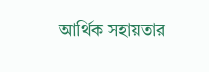আর্থিক সহায়তার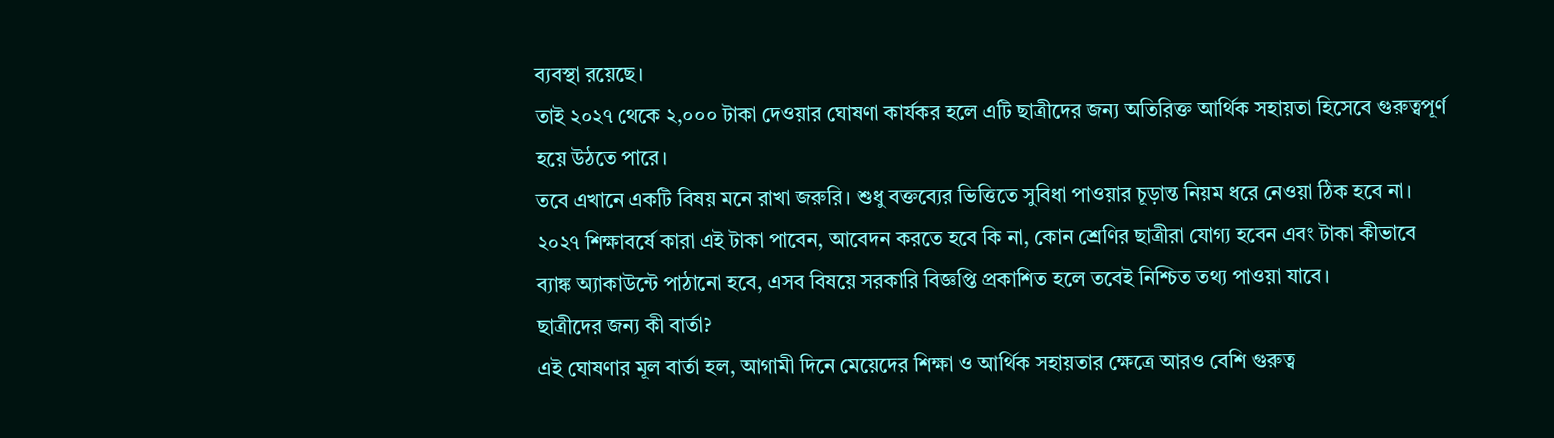ব্যবস্থা রয়েছে।
তাই ২০২৭ থেকে ২,০০০ টাকা দেওয়ার ঘোষণা কার্যকর হলে এটি ছাত্রীদের জন্য অতিরিক্ত আর্থিক সহায়তা হিসেবে গুরুত্বপূর্ণ হয়ে উঠতে পারে।
তবে এখানে একটি বিষয় মনে রাখা জরুরি। শুধু বক্তব্যের ভিত্তিতে সুবিধা পাওয়ার চূড়ান্ত নিয়ম ধরে নেওয়া ঠিক হবে না। ২০২৭ শিক্ষাবর্ষে কারা এই টাকা পাবেন, আবেদন করতে হবে কি না, কোন শ্রেণির ছাত্রীরা যোগ্য হবেন এবং টাকা কীভাবে ব্যাঙ্ক অ্যাকাউন্টে পাঠানো হবে, এসব বিষয়ে সরকারি বিজ্ঞপ্তি প্রকাশিত হলে তবেই নিশ্চিত তথ্য পাওয়া যাবে।
ছাত্রীদের জন্য কী বার্তা?
এই ঘোষণার মূল বার্তা হল, আগামী দিনে মেয়েদের শিক্ষা ও আর্থিক সহায়তার ক্ষেত্রে আরও বেশি গুরুত্ব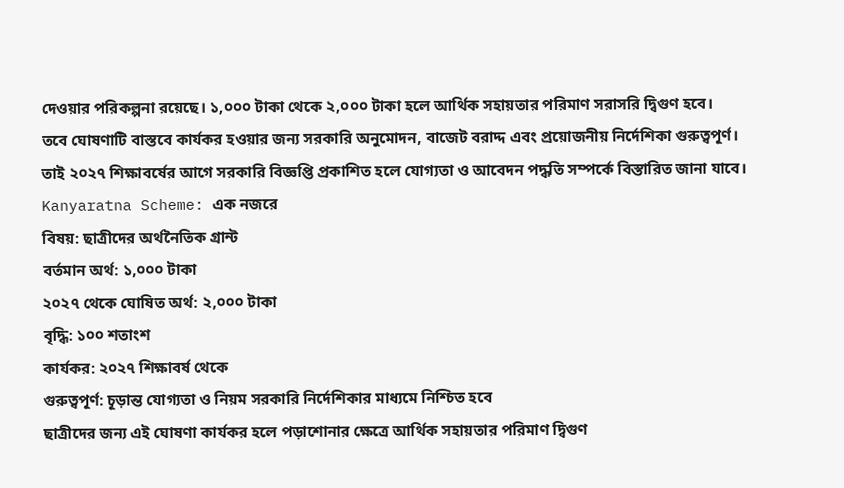দেওয়ার পরিকল্পনা রয়েছে। ১,০০০ টাকা থেকে ২,০০০ টাকা হলে আর্থিক সহায়তার পরিমাণ সরাসরি দ্বিগুণ হবে।
তবে ঘোষণাটি বাস্তবে কার্যকর হওয়ার জন্য সরকারি অনুমোদন, বাজেট বরাদ্দ এবং প্রয়োজনীয় নির্দেশিকা গুরুত্বপূর্ণ। তাই ২০২৭ শিক্ষাবর্ষের আগে সরকারি বিজ্ঞপ্তি প্রকাশিত হলে যোগ্যতা ও আবেদন পদ্ধতি সম্পর্কে বিস্তারিত জানা যাবে।
Kanyaratna Scheme: এক নজরে
বিষয়: ছাত্রীদের অর্থনৈতিক গ্রান্ট
বর্তমান অর্থ: ১,০০০ টাকা
২০২৭ থেকে ঘোষিত অর্থ: ২,০০০ টাকা
বৃদ্ধি: ১০০ শতাংশ
কার্যকর: ২০২৭ শিক্ষাবর্ষ থেকে
গুরুত্বপূর্ণ: চূড়ান্ত যোগ্যতা ও নিয়ম সরকারি নির্দেশিকার মাধ্যমে নিশ্চিত হবে
ছাত্রীদের জন্য এই ঘোষণা কার্যকর হলে পড়াশোনার ক্ষেত্রে আর্থিক সহায়তার পরিমাণ দ্বিগুণ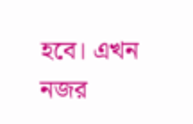হবে। এখন নজর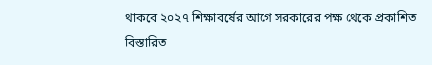থাকবে ২০২৭ শিক্ষাবর্ষের আগে সরকারের পক্ষ থেকে প্রকাশিত বিস্তারিত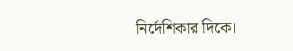নির্দেশিকার দিকে।